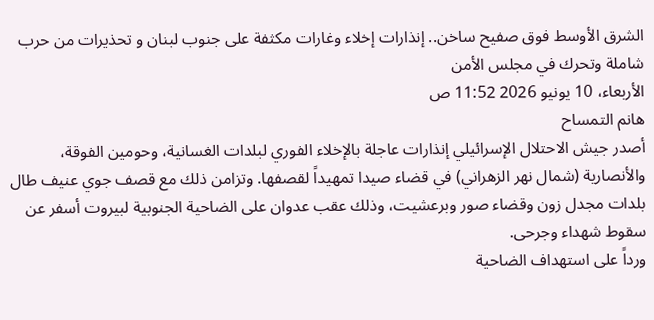الشرق الأوسط فوق صفيح ساخن.. إنذارات إخلاء وغارات مكثفة على جنوب لبنان و تحذيرات من حرب شاملة وتحرك في مجلس الأمن
الأربعاء، 10 يونيو 2026 11:52 ص
هانم التمساح
أصدر جيش الاحتلال الإسرائيلي إنذارات عاجلة بالإخلاء الفوري لبلدات الغسانية، وحومين الفوقة، والأنصارية (شمال نهر الزهراني) في قضاء صيدا تمهيداً لقصفها. وتزامن ذلك مع قصف جوي عنيف طال بلدات مجدل زون وقضاء صور وبرعشيت، وذلك عقب عدوان على الضاحية الجنوبية لبيروت أسفر عن سقوط شهداء وجرحى.
ورداً على استهداف الضاحية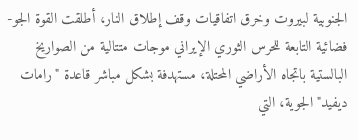الجنوبية لبيروت وخرق اتفاقيات وقف إطلاق النار، أطلقت القوة الجو-فضائية التابعة للحرس الثوري الإيراني موجات متتالية من الصواريخ البالستية باتجاه الأراضي المحتلة، مستهدفة بشكل مباشر قاعدة "رامات ديفيد" الجوية، التي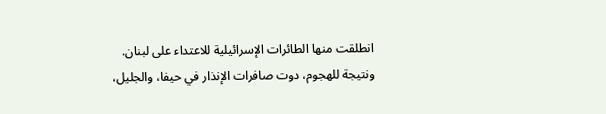انطلقت منها الطائرات الإسرائيلية للاعتداء على لبنان.
ونتيجة للهجوم، دوت صافرات الإنذار في حيفا، والجليل،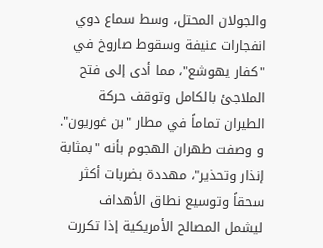والجولان المحتل، وسط سماع دوي انفجارات عنيفة وسقوط صاروخ في "كفار يهوشع"، مما أدى إلى فتح الملاجئ بالكامل وتوقف حركة الطيران تماماً في مطار "بن غوريون".
و وصفت طهران الهجوم بأنه "بمثابة إنذار وتحذير"، مهددة بضربات أكثر سحقاً وتوسيع نطاق الأهداف ليشمل المصالح الأمريكية إذا تكررت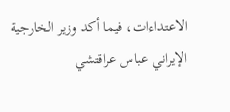الاعتداءات، فيما أكد وزير الخارجية الإيراني عباس عراقتشي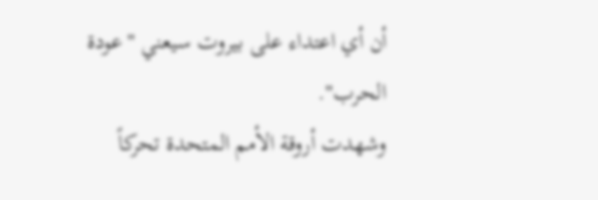أن أي اعتداء على بيروت سيعني "عودة الحرب".
وشهدت أروقة الأمم المتحدة تحركاً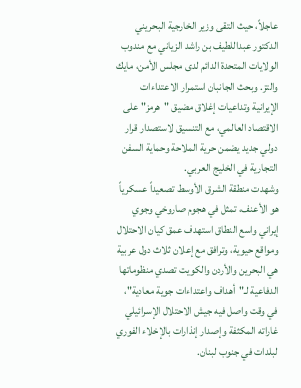عاجلاً، حيث التقى وزير الخارجية البحريني الدكتور عبداللطيف بن راشد الزياني مع مندوب الولايات المتحدة الدائم لدى مجلس الأمن، مايك والتز. وبحث الجانبان استمرار الاعتداءات الإيرانية وتداعيات إغلاق مضيق "هرمز" على الاقتصاد العالمي، مع التنسيق لاستصدار قرار دولي جديد يضمن حرية الملاحة وحماية السفن التجارية في الخليج العربي.
وشهدت منطقة الشرق الأوسط تصعيداً عسكرياً هو الأعنف، تمثل في هجوم صاروخي وجوي إيراني واسع النطاق استهدف عمق كيان الاحتلال ومواقع حيوية، وترافق مع إعلان ثلاث دول عربية هي البحرين والأردن والكويت تصدي منظوماتها الدفاعية لـ"أهداف واعتداءات جوية معادية"، في وقت واصل فيه جيش الاحتلال الإسرائيلي غاراته المكثفة وإصدار إنذارات بالإخلاء الفوري لبلدات في جنوب لبنان.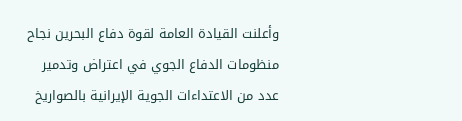وأعلنت القيادة العامة لقوة دفاع البحرين نجاح منظومات الدفاع الجوي في اعتراض وتدمير عدد من الاعتداءات الجوية الإيرانية بالصواريخ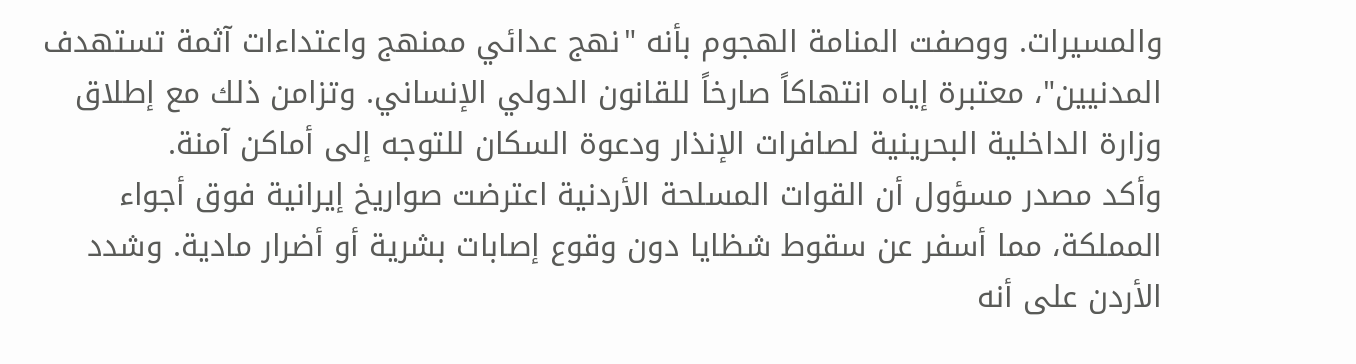والمسيرات. ووصفت المنامة الهجوم بأنه "نهج عدائي ممنهج واعتداءات آثمة تستهدف المدنيين"، معتبرة إياه انتهاكاً صارخاً للقانون الدولي الإنساني. وتزامن ذلك مع إطلاق وزارة الداخلية البحرينية لصافرات الإنذار ودعوة السكان للتوجه إلى أماكن آمنة.
وأكد مصدر مسؤول أن القوات المسلحة الأردنية اعترضت صواريخ إيرانية فوق أجواء المملكة، مما أسفر عن سقوط شظايا دون وقوع إصابات بشرية أو أضرار مادية. وشدد الأردن على أنه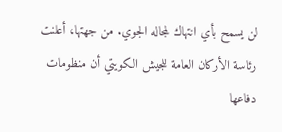لن يسمح بأي انتهاك لمجاله الجوي. من جهتها، أعلنت رئاسة الأركان العامة للجيش الكويتي أن منظومات دفاعها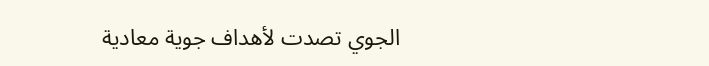الجوي تصدت لأهداف جوية معادية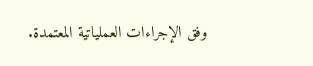وفق الإجراءات العملياتية المعتمدة.